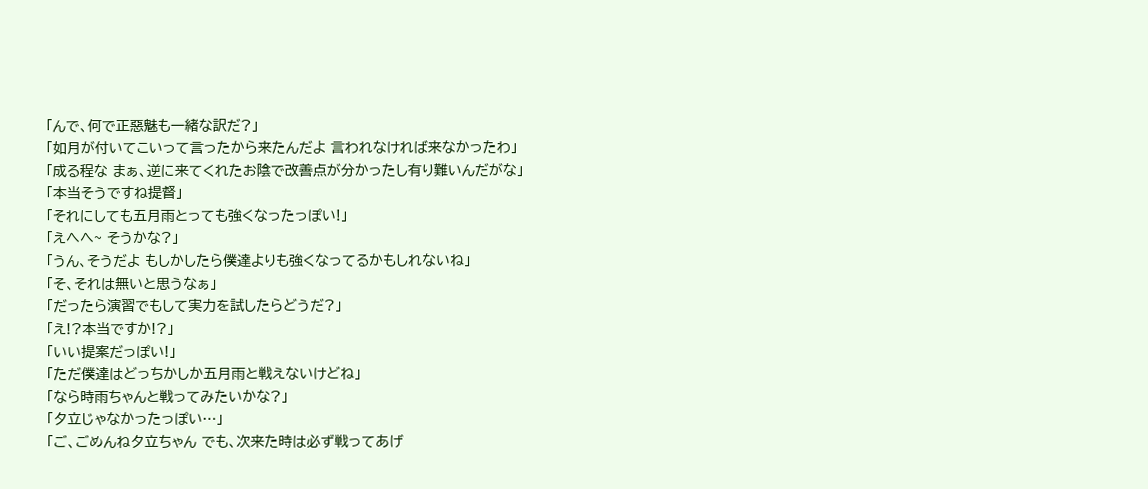「んで、何で正惡魅も一緒な訳だ?」
「如月が付いてこいって言ったから来たんだよ 言われなければ来なかったわ」
「成る程な まぁ、逆に来てくれたお陰で改善点が分かったし有り難いんだがな」
「本当そうですね提督」
「それにしても五月雨とっても強くなったっぽい!」
「えへへ~ そうかな?」
「うん、そうだよ もしかしたら僕達よりも強くなってるかもしれないね」
「そ、それは無いと思うなぁ」
「だったら演習でもして実力を試したらどうだ?」
「え!?本当ですか!?」
「いい提案だっぽい!」
「ただ僕達はどっちかしか五月雨と戦えないけどね」
「なら時雨ちゃんと戦ってみたいかな?」
「夕立じゃなかったっぽい…」
「ご、ごめんね夕立ちゃん でも、次来た時は必ず戦ってあげ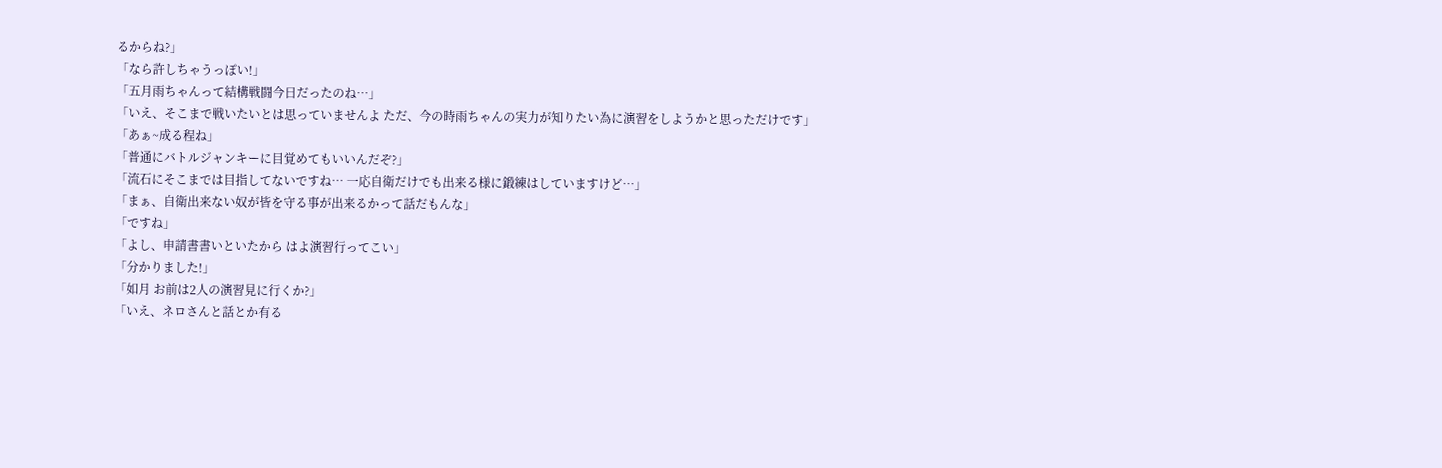るからね?」
「なら許しちゃうっぽい!」
「五月雨ちゃんって結構戦闘今日だったのね…」
「いえ、そこまで戦いたいとは思っていませんよ ただ、今の時雨ちゃんの実力が知りたい為に演習をしようかと思っただけです」
「あぁ~成る程ね」
「普通にバトルジャンキーに目覚めてもいいんだぞ?」
「流石にそこまでは目指してないですね… 一応自衛だけでも出来る様に鍛練はしていますけど…」
「まぁ、自衛出来ない奴が皆を守る事が出来るかって話だもんな」
「ですね」
「よし、申請書書いといたから はよ演習行ってこい」
「分かりました!」
「如月 お前は2人の演習見に行くか?」
「いえ、ネロさんと話とか有る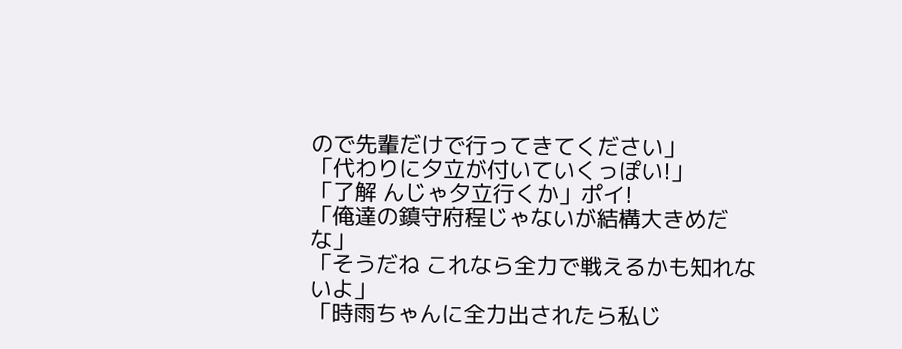ので先輩だけで行ってきてください」
「代わりに夕立が付いていくっぽい!」
「了解 んじゃ夕立行くか」ポイ!
「俺達の鎮守府程じゃないが結構大きめだな」
「そうだね これなら全力で戦えるかも知れないよ」
「時雨ちゃんに全力出されたら私じ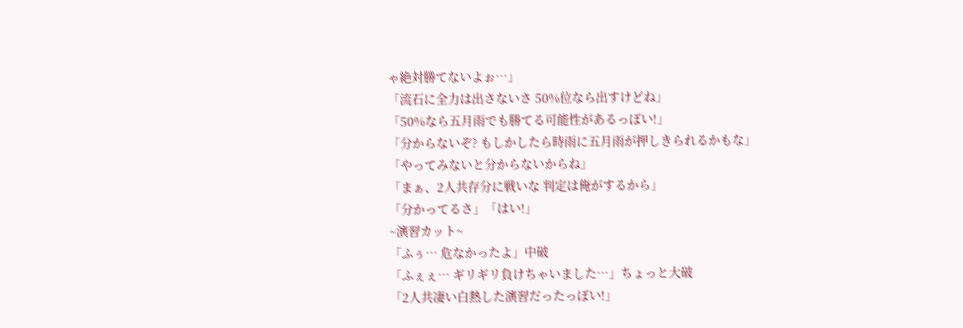ゃ絶対勝てないよぉ…」
「流石に全力は出さないさ 50%位なら出すけどね」
「50%なら五月雨でも勝てる可能性があるっぽい!」
「分からないぞ? もしかしたら時雨に五月雨が押しきられるかもな」
「やってみないと分からないからね」
「まぁ、2人共存分に戦いな 判定は俺がするから」
「分かってるさ」「はい!」
~演習カット~
「ふぅ… 危なかったよ」中破
「ふぇぇ… ギリギリ負けちゃいました…」ちょっと大破
「2人共凄い白熱した演習だったっぽい!」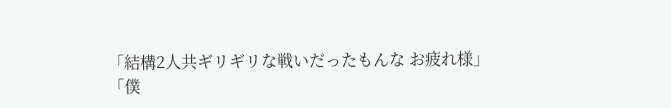「結構2人共ギリギリな戦いだったもんな お疲れ様」
「僕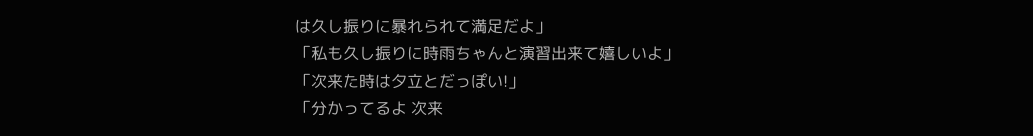は久し振りに暴れられて満足だよ」
「私も久し振りに時雨ちゃんと演習出来て嬉しいよ」
「次来た時は夕立とだっぽい!」
「分かってるよ 次来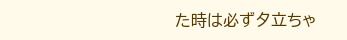た時は必ず夕立ちゃ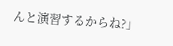んと演習するからね?」